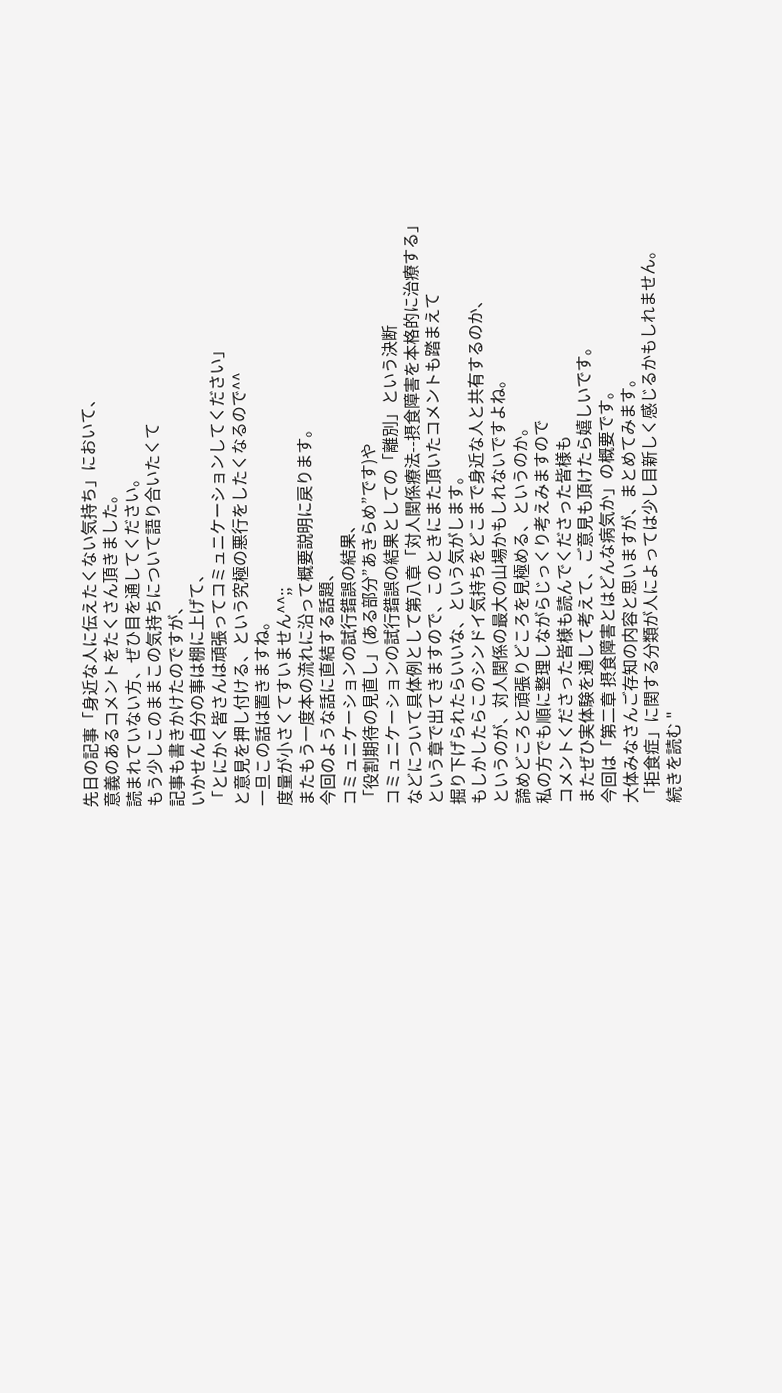先日の記事「身近な人に伝えたくない気持ち」において、
意義のあるコメントをたくさん頂きました。
読まれていない方、ぜひ目を通してください。
もう少しこのままこの気持ちについて語り合いたくて
記事も書きかけたのですが、
いかせん自分の事は棚に上げて、
「とにかく皆さんは頑張ってコミュニケーションしてください」
と意見を押し付ける、という究極の悪行をしたくなるので^^
一旦この話は置きますね。
度量が小さくてすいません^^;;
またもう一度本の流れに沿って概要説明に戻ります。
今回のような話に直結する話題、
コミュニケーションの試行錯誤の結果、
「役割期待の見直し」(ある部分”あきらめ”です)や
コミュニケーションの試行錯誤の結果としての「離別」という決断
などについて具体例として第八章「対人関係療法--摂食障害を本格的に治療する」
という章で出てきますので、このときにまた頂いたコメントも踏まえて
掘り下げられたらいいな、という気がします。
もしかしたらこのシンドイ気持ちをどこまで身近な人と共有するのか、
というのが、対人関係の最大の山場かもしれないですよね。
諦めどころと頑張りどころを見極める、というのか。
私の方でも順に整理しながらじっくり考えみますので
コメントくださった皆様も読んでくださった皆様も
またぜひ実体験を通して考えて、ご意見も頂けたら嬉しいです。
今回は「第二章 摂食障害とはどんな病気か」の概要です。
大体みなさんご存知の内容と思いますが、まとめてみます。
「拒食症」に関する分類が人によっては少し目新しく感じるかもしれません。
続きを読む "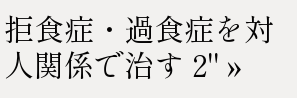拒食症・過食症を対人関係で治す 2" »